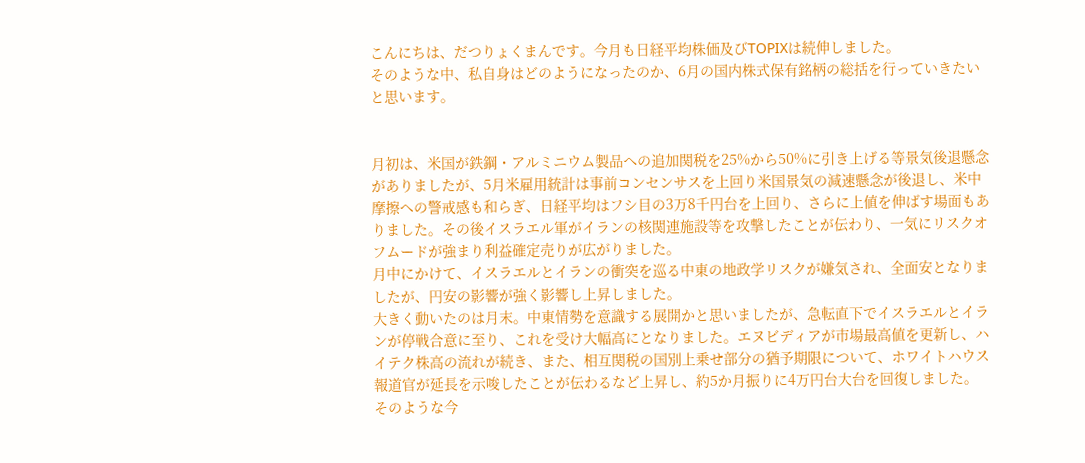こんにちは、だつりょくまんです。今月も日経平均株価及びTOPIXは続伸しました。
そのような中、私自身はどのようになったのか、6月の国内株式保有銘柄の総括を行っていきたいと思います。


月初は、米国が鉄鋼・アルミニウム製品への追加関税を25%から50%に引き上げる等景気後退懸念がありましたが、5月米雇用統計は事前コンセンサスを上回り米国景気の減速懸念が後退し、米中摩擦への警戒感も和らぎ、日経平均はフシ目の3万8千円台を上回り、さらに上値を伸ばす場面もありました。その後イスラエル軍がイランの核関連施設等を攻撃したことが伝わり、一気にリスクオフムードが強まり利益確定売りが広がりました。
月中にかけて、イスラエルとイランの衝突を巡る中東の地政学リスクが嫌気され、全面安となりましたが、円安の影響が強く影響し上昇しました。
大きく動いたのは月末。中東情勢を意識する展開かと思いましたが、急転直下でイスラエルとイランが停戦合意に至り、これを受け大幅高にとなりました。エヌビディアが市場最高値を更新し、ハイテク株高の流れが続き、また、相互関税の国別上乗せ部分の猶予期限について、ホワイトハウス報道官が延長を示唆したことが伝わるなど上昇し、約5か月振りに4万円台大台を回復しました。
そのような今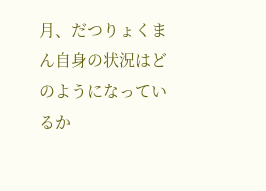月、だつりょくまん自身の状況はどのようになっているか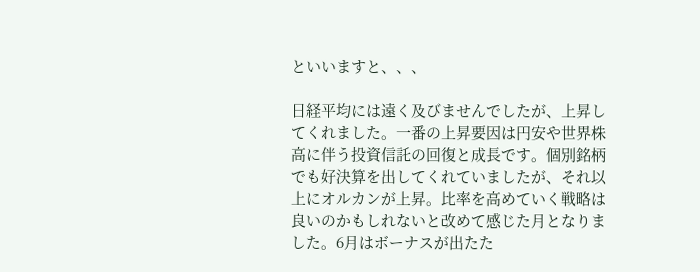といいますと、、、

日経平均には遠く及びませんでしたが、上昇してくれました。一番の上昇要因は円安や世界株高に伴う投資信託の回復と成長です。個別銘柄でも好決算を出してくれていましたが、それ以上にオルカンが上昇。比率を高めていく戦略は良いのかもしれないと改めて感じた月となりました。6月はボーナスが出たた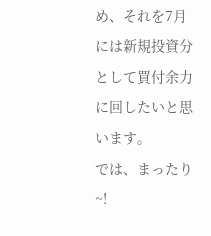め、それを7月には新規投資分として買付余力に回したいと思います。
では、まったり~!